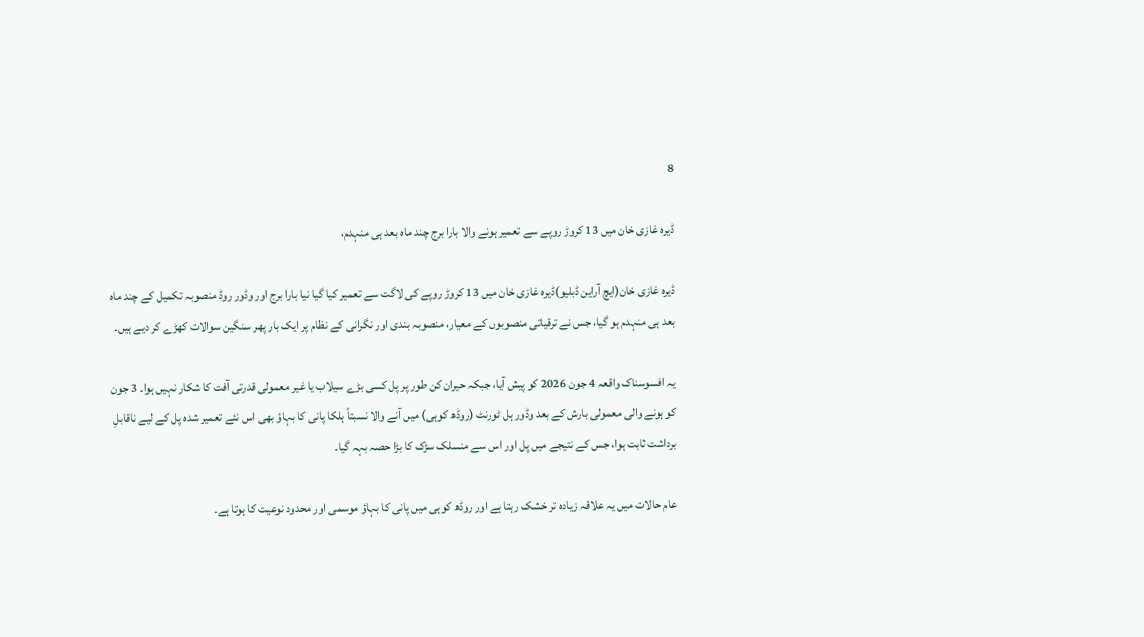8

ڈیرہ غازی خان میں 13 کروڑ روپے سے تعمیر ہونے والا بارا برج چند ماہ بعد ہی منہدم،

ڈیرہ غازی خان(ایچ آراین ڈبلیو)ڈیرہ غازی خان میں 13 کروڑ روپے کی لاگت سے تعمیر کیا گیا نیا بارا برج اور وڈور روڈ منصوبہ تکمیل کے چند ماہ بعد ہی منہدم ہو گیا، جس نے ترقیاتی منصوبوں کے معیار، منصوبہ بندی اور نگرانی کے نظام پر ایک بار پھر سنگین سوالات کھڑے کر دیے ہیں۔

یہ افسوسناک واقعہ 4 جون 2026 کو پیش آیا، جبکہ حیران کن طور پر پل کسی بڑے سیلاب یا غیر معمولی قدرتی آفت کا شکار نہیں ہوا۔ 3 جون کو ہونے والی معمولی بارش کے بعد وڈور ہل ٹورنٹ (روڈھ کوہی) میں آنے والا نسبتاً ہلکا پانی کا بہاؤ بھی اس نئے تعمیر شدہ پل کے لیے ناقابلِ برداشت ثابت ہوا، جس کے نتیجے میں پل اور اس سے منسلک سڑک کا بڑا حصہ بہہ گیا۔

عام حالات میں یہ علاقہ زیادہ تر خشک رہتا ہے اور روڈھ کوہی میں پانی کا بہاؤ موسمی اور محدود نوعیت کا ہوتا ہے۔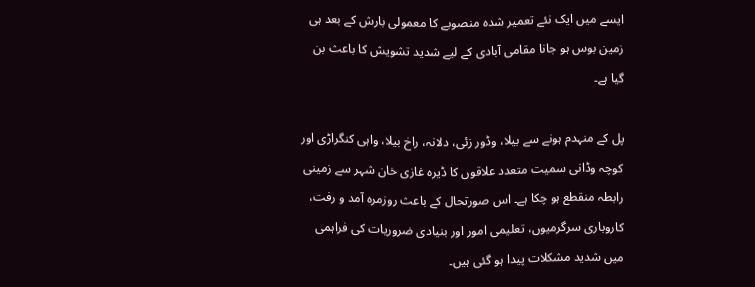ایسے میں ایک نئے تعمیر شدہ منصوبے کا معمولی بارش کے بعد ہی زمین بوس ہو جانا مقامی آبادی کے لیے شدید تشویش کا باعث بن گیا ہے۔

پل کے منہدم ہونے سے بیلا، وڈور زئی، دلانہ، راخ بیلا، واہی کنگراڑی اور کوچہ وڈانی سمیت متعدد علاقوں کا ڈیرہ غازی خان شہر سے زمینی رابطہ منقطع ہو چکا ہے۔ اس صورتحال کے باعث روزمرہ آمد و رفت، کاروباری سرگرمیوں، تعلیمی امور اور بنیادی ضروریات کی فراہمی میں شدید مشکلات پیدا ہو گئی ہیں۔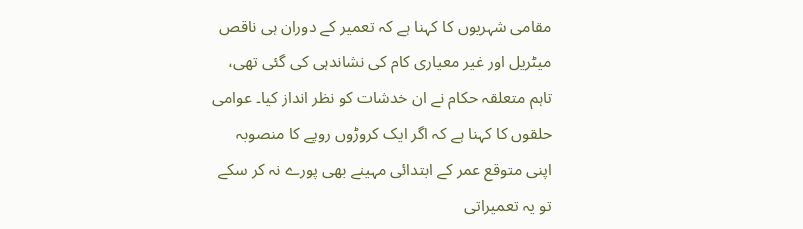مقامی شہریوں کا کہنا ہے کہ تعمیر کے دوران ہی ناقص میٹریل اور غیر معیاری کام کی نشاندہی کی گئی تھی، تاہم متعلقہ حکام نے ان خدشات کو نظر انداز کیا۔ عوامی حلقوں کا کہنا ہے کہ اگر ایک کروڑوں روپے کا منصوبہ اپنی متوقع عمر کے ابتدائی مہینے بھی پورے نہ کر سکے تو یہ تعمیراتی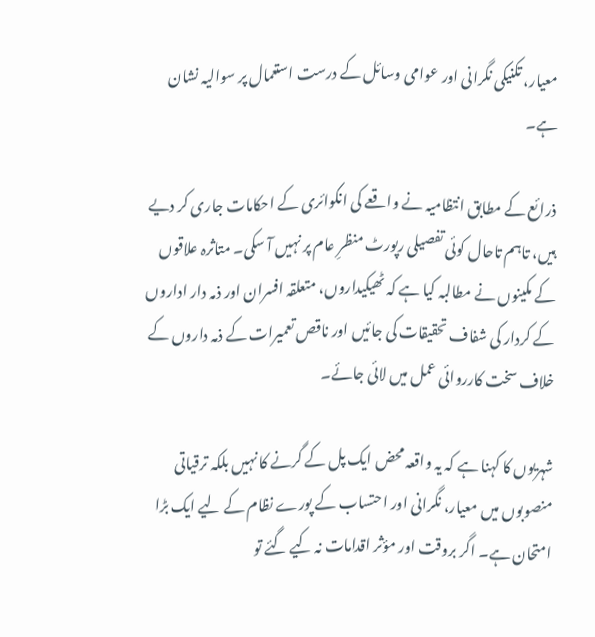معیار، تکنیکی نگرانی اور عوامی وسائل کے درست استعمال پر سوالیہ نشان ہے۔

ذرائع کے مطابق انتظامیہ نے واقعے کی انکوائری کے احکامات جاری کر دیے ہیں، تاہم تاحال کوئی تفصیلی رپورٹ منظرِ عام پر نہیں آ سکی۔ متاثرہ علاقوں کے مکینوں نے مطالبہ کیا ہے کہ ٹھیکیداروں، متعلقہ افسران اور ذمہ دار اداروں کے کردار کی شفاف تحقیقات کی جائیں اور ناقص تعمیرات کے ذمہ داروں کے خلاف سخت کارروائی عمل میں لائی جائے۔

شہریوں کا کہنا ہے کہ یہ واقعہ محض ایک پل کے گرنے کا نہیں بلکہ ترقیاتی منصوبوں میں معیار، نگرانی اور احتساب کے پورے نظام کے لیے ایک بڑا امتحان ہے۔ اگر بروقت اور مؤثر اقدامات نہ کیے گئے تو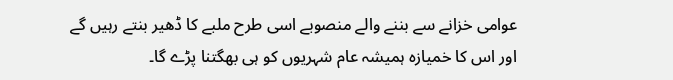عوامی خزانے سے بننے والے منصوبے اسی طرح ملبے کا ڈھیر بنتے رہیں گے اور اس کا خمیازہ ہمیشہ عام شہریوں کو ہی بھگتنا پڑے گا۔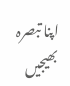اپنا تبصرہ بھیجیں